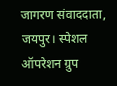जागरण संवाददाता, जयपुर। स्पेशल ऑपरेशन ग्रुप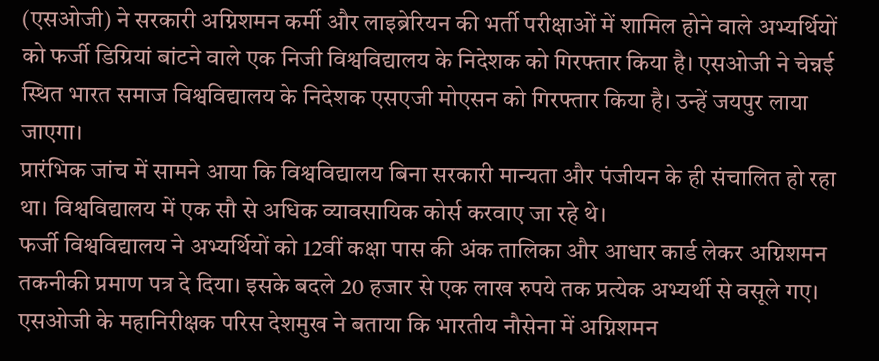(एसओजी) ने सरकारी अग्निशमन कर्मी और लाइब्रेरियन की भर्ती परीक्षाओं में शामिल होने वाले अभ्यर्थियों को फर्जी डिग्रियां बांटने वाले एक निजी विश्वविद्यालय के निदेशक को गिरफ्तार किया है। एसओजी ने चेन्नई स्थित भारत समाज विश्वविद्यालय के निदेशक एसएजी मोएसन को गिरफ्तार किया है। उन्हें जयपुर लाया जाएगा।
प्रारंभिक जांच में सामने आया कि विश्वविद्यालय बिना सरकारी मान्यता और पंजीयन के ही संचालित हो रहा था। विश्वविद्यालय में एक सौ से अधिक व्यावसायिक कोर्स करवाए जा रहे थे।
फर्जी विश्वविद्यालय ने अभ्यर्थियों को 12वीं कक्षा पास की अंक तालिका और आधार कार्ड लेकर अग्निशमन तकनीकी प्रमाण पत्र दे दिया। इसके बदले 20 हजार से एक लाख रुपये तक प्रत्येक अभ्यर्थी से वसूले गए।
एसओजी के महानिरीक्षक परिस देशमुख ने बताया कि भारतीय नौसेना में अग्निशमन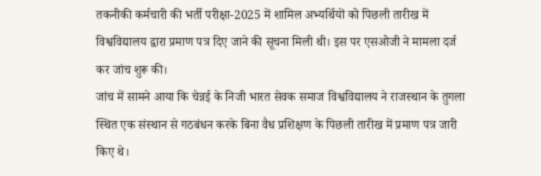तकनीकी कर्मचारी की भर्ती परीक्षा-2025 में शामिल अभ्यर्थियों को पिछली तारीख में विश्वविद्यालय द्वारा प्रमाण पत्र दिए जाने की सूचना मिली थी। इस पर एसओजी ने मामला दर्ज कर जांच शुरू की।
जांच में सामने आया कि चेन्नई के निजी भारत सेवक समाज विश्वविद्यालय ने राजस्थान के तुगला स्थित एक संस्थान से गठबंधन करके बिना वैध प्रशिक्षण के पिछली तारीख में प्रमाण पत्र जारी किए थे।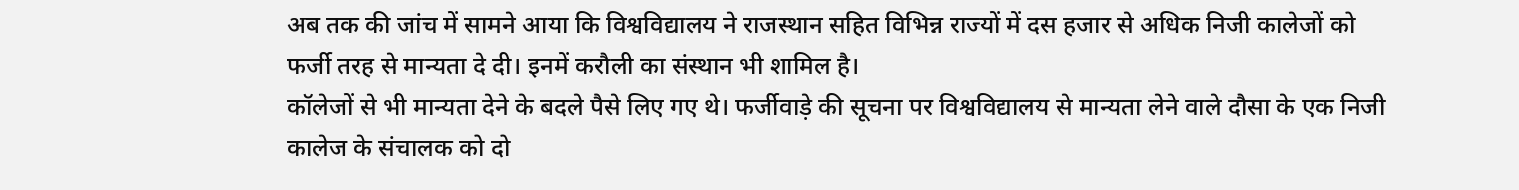अब तक की जांच में सामने आया कि विश्वविद्यालय ने राजस्थान सहित विभिन्न राज्यों में दस हजार से अधिक निजी कालेजों को फर्जी तरह से मान्यता दे दी। इनमें करौली का संस्थान भी शामिल है।
कॉलेजों से भी मान्यता देने के बदले पैसे लिए गए थे। फर्जीवाड़े की सूचना पर विश्वविद्यालय से मान्यता लेने वाले दौसा के एक निजी कालेज के संचालक को दो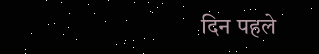दिन पहले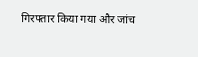गिरफ्तार किया गया और जांच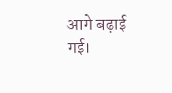आगे बढ़ाई गई।